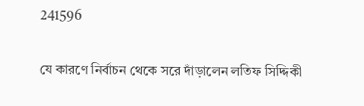241596

যে কারণে নির্বাচন থেকে সরে দাঁড়ালেন লতিফ সিদ্দিকী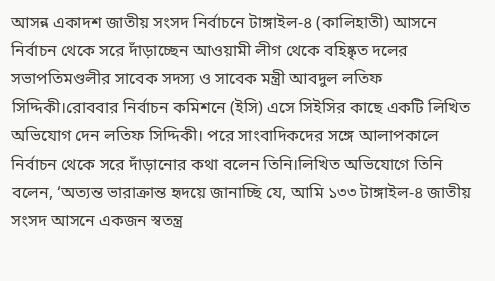আসন্ন একাদশ জাতীয় সংসদ নির্বাচনে টাঙ্গাইল-৪ (কালিহাতী) আসনে নির্বাচন থেকে সরে দাঁড়াচ্ছেন আওয়ামী লীগ থেকে বহিষ্কৃত দলের সভাপতিমণ্ডলীর সাবেক সদস্য ও সাবেক মন্ত্রী আবদুল লতিফ সিদ্দিকী।রোববার নির্বাচন কমিশনে (ইসি) এসে সিইসির কাছে একটি লিখিত অভিযোগ দেন লতিফ সিদ্দিকী। পরে সাংবাদিকদের সঙ্গে আলাপকালে নির্বাচন থেকে সরে দাঁড়ানোর কথা বলেন তিনি।লিখিত অভিযোগে তিনি বলেন, ‘অত্যন্ত ভারাক্রান্ত হৃদয়ে জানাচ্ছি যে, আমি ১৩৩ টাঙ্গাইল-৪ জাতীয় সংসদ আসনে একজন স্বতন্ত্র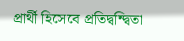প্রার্থী হিসেবে প্রতিদ্বন্দ্বিতা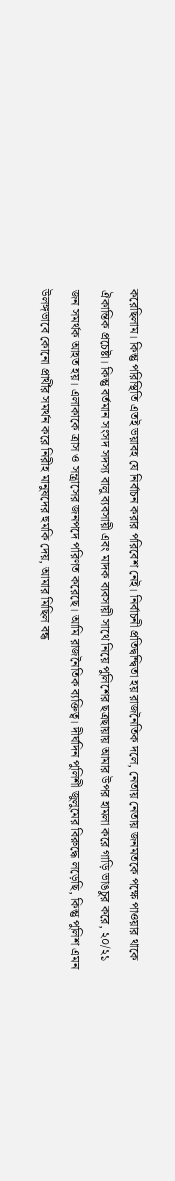করেছিলাম। কিন্তু পরিস্থিতি এতই ভয়াবহ যে নির্বাচন করার পরিবেশ নেই। নির্বাচনী প্রতিদ্বন্দ্বিতা হয় রাজনৈতিক দলে, নেতায় নেতায় জনমতকে পক্ষে পাওয়ার থাকে ঐকান্তিক প্রচেষ্টা। কিন্তু বর্তমান সংসদ সদস্য বালু ব্যবসায়ী এবং মাদক ব্যবসায়ী সাথে নিয়ে পুলিশের ছত্রছায়ায় আমার উপর হামলা করে গাড়ি ভাঙচুর করে, ২০/২১ জন সমর্থক আহত হয়। এলাকাকে ত্রাস ও সন্ত্রাসের জনপদে পরিণত করেছে। আমি রাজনৈতিক ব্যক্তিত্ব। দীর্ঘদিন পুলিশী জুলুমের বিরুদ্ধে লড়েছি, কিন্তু পুলিশ এমন উলঙ্গভাবে কোনো প্রার্থীর সমর্থন করে নিরীহ মানুষদের হুমকি দেয়, আমার মিছিল বন্ধ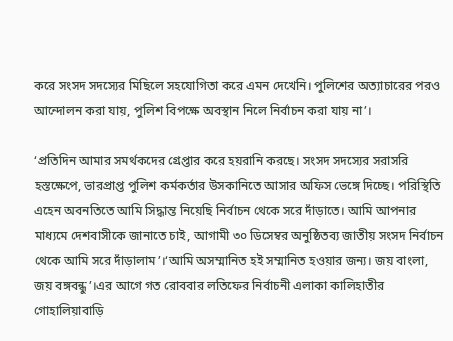করে সংসদ সদস্যের মিছিলে সহযোগিতা করে এমন দেখেনি। পুলিশের অত্যাচারের পরও আন্দোলন করা যায়, পুলিশ বিপক্ষে অবস্থান নিলে নির্বাচন করা যায় না’।

‘প্রতিদিন আমার সমর্থকদের গ্রেপ্তার করে হয়রানি করছে। সংসদ সদস্যের সরাসরি হস্তক্ষেপে, ভারপ্রাপ্ত পুলিশ কর্মকর্তার উসকানিতে আসার অফিস ভেঙ্গে দিচ্ছে। পরিস্থিতি এহেন অবনতিতে আমি সিদ্ধান্ত নিয়েছি নির্বাচন থেকে সরে দাঁড়াতে। আমি আপনার মাধ্যমে দেশবাসীকে জানাতে চাই, আগামী ৩০ ডিসেম্বর অনুষ্ঠিতব্য জাতীয় সংসদ নির্বাচন থেকে আমি সরে দাঁড়ালাম’।‘আমি অসম্মানিত হই সম্মানিত হওয়ার জন্য। জয় বাংলা, জয় বঙ্গবন্ধু’।এর আগে গত রোববার লতিফের নির্বাচনী এলাকা কালিহাতীর গোহালিয়াবাড়ি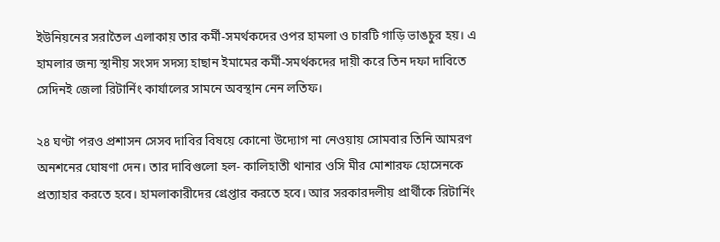ইউনিয়নের সরাতৈল এলাকায় তার কর্মী-সমর্থকদের ওপর হামলা ও চারটি গাড়ি ভাঙচুর হয়। এ হামলার জন্য স্থানীয় সংসদ সদস্য হাছান ইমামের কর্মী-সমর্থকদের দায়ী করে তিন দফা দাবিতে সেদিনই জেলা রিটার্নিং কার্যালের সামনে অবস্থান নেন লতিফ।

২৪ ঘণ্টা পরও প্রশাসন সেসব দাবির বিষয়ে কোনো উদ্যোগ না নেওয়ায় সোমবার তিনি আমরণ অনশনের ঘোষণা দেন। তার দাবিগুলো হল- কালিহাতী থানার ওসি মীর মোশারফ হোসেনকে প্রত্যাহার করতে হবে। হামলাকারীদের গ্রেপ্তার করতে হবে। আর সরকারদলীয় প্রার্থীকে রিটার্নিং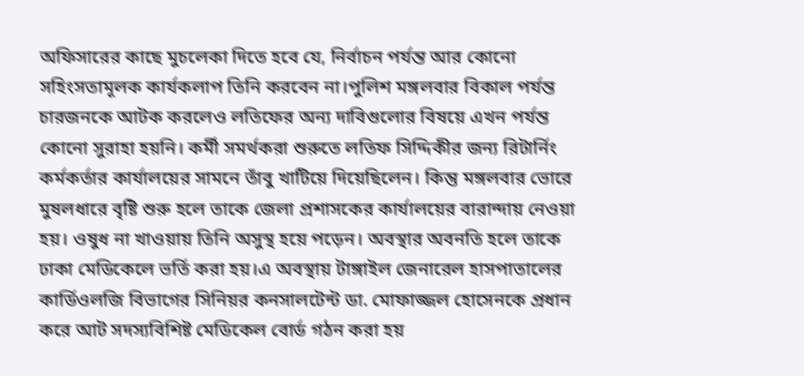অফিসারের কাছে মুচলেকা দিতে হবে যে, নির্বাচন পর্যন্ত আর কোনো সহিংসতামূলক কার্যকলাপ তিনি করবেন না।পুলিশ মঙ্গলবার বিকাল পর্যন্ত চারজনকে আটক করলেও লতিফের অন্য দাবিগুলোর বিষয়ে এখন পর্যন্ত কোনো সুরাহা হয়নি। কর্মী সমর্থকরা শুরুতে লতিফ সিদ্দিকীর জন্য রিটার্নিং কর্মকর্তার কার্যালয়ের সামনে তাঁবু খাটিয়ে দিয়েছিলেন। কিন্তু মঙ্গলবার ভোরে মুষলধারে বৃষ্টি শুরু হলে তাকে জেলা প্রশাসকের কার্যালয়ের বারান্দায় নেওয়া হয়। ওষুধ না খাওয়ায় তিনি অসুস্থ হয়ে পড়েন। অবস্থার অবনতি হলে তাকে ঢাকা মেডিকেলে ভর্তি করা হয়।এ অবস্থায় টাঙ্গাইল জেনারেল হাসপাতালের কার্ডিওলজি বিভাগের সিনিয়র কনসালটেন্ট ডা. মোফাজ্জল হোসেনকে প্রধান করে আট সদস্যবিশিষ্ট মেডিকেল বোর্ড গঠন করা হয়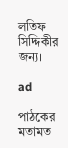লতিফ সিদ্দিকীর জন্য।

ad

পাঠকের মতামত